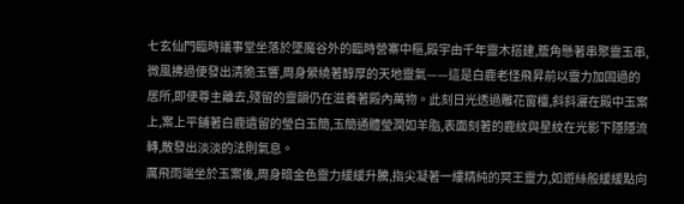七玄仙門臨時議事堂坐落於墜魔谷外的臨時營寨中樞,殿宇由千年靈木搭建,簷角懸著串聚靈玉串,微風拂過便發出清脆玉響,周身縈繞著醇厚的天地靈氣——這是白鹿老怪飛昇前以靈力加固過的居所,即便尊主離去,殘留的靈韻仍在滋養著殿內萬物。此刻日光透過雕花窗欞,斜斜灑在殿中玉案上,案上平鋪著白鹿遺留的瑩白玉簡,玉簡通體瑩潤如羊脂,表面刻著的鹿紋與星紋在光影下隱隱流轉,散發出淡淡的法則氣息。
厲飛雨端坐於玉案後,周身暗金色靈力緩緩升騰,指尖凝著一縷精純的冥王靈力,如遊絲般緩緩點向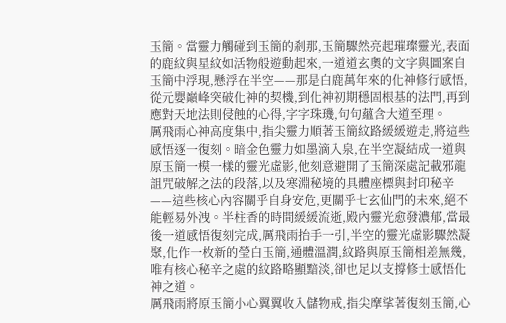玉簡。當靈力觸碰到玉簡的剎那,玉簡驟然亮起璀璨靈光,表面的鹿紋與星紋如活物般遊動起來,一道道玄奧的文字與圖案自玉簡中浮現,懸浮在半空——那是白鹿萬年來的化神修行感悟,從元嬰巔峰突破化神的契機,到化神初期穩固根基的法門,再到應對天地法則侵蝕的心得,字字珠璣,句句蘊含大道至理。
厲飛雨心神高度集中,指尖靈力順著玉簡紋路緩緩遊走,將這些感悟逐一復刻。暗金色靈力如墨滴入泉,在半空凝結成一道與原玉簡一模一樣的靈光虛影,他刻意避開了玉簡深處記載邪龍詛咒破解之法的段落,以及寒淵秘境的具體座標與封印秘辛——這些核心內容關乎自身安危,更關乎七玄仙門的未來,絕不能輕易外洩。半柱香的時間緩緩流逝,殿內靈光愈發濃郁,當最後一道感悟復刻完成,厲飛雨抬手一引,半空的靈光虛影驟然凝聚,化作一枚新的瑩白玉簡,通體溫潤,紋路與原玉簡相差無幾,唯有核心秘辛之處的紋路略顯黯淡,卻也足以支撐修士感悟化神之道。
厲飛雨將原玉簡小心翼翼收入儲物戒,指尖摩挲著復刻玉簡,心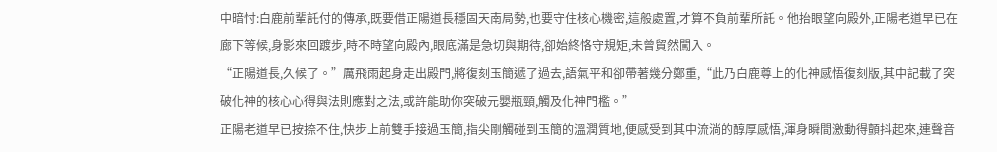中暗忖:白鹿前輩託付的傳承,既要借正陽道長穩固天南局勢,也要守住核心機密,這般處置,才算不負前輩所託。他抬眼望向殿外,正陽老道早已在廊下等候,身影來回踱步,時不時望向殿內,眼底滿是急切與期待,卻始終恪守規矩,未曾貿然闖入。
“正陽道長,久候了。”厲飛雨起身走出殿門,將復刻玉簡遞了過去,語氣平和卻帶著幾分鄭重,“此乃白鹿尊上的化神感悟復刻版,其中記載了突破化神的核心心得與法則應對之法,或許能助你突破元嬰瓶頸,觸及化神門檻。”
正陽老道早已按捺不住,快步上前雙手接過玉簡,指尖剛觸碰到玉簡的溫潤質地,便感受到其中流淌的醇厚感悟,渾身瞬間激動得顫抖起來,連聲音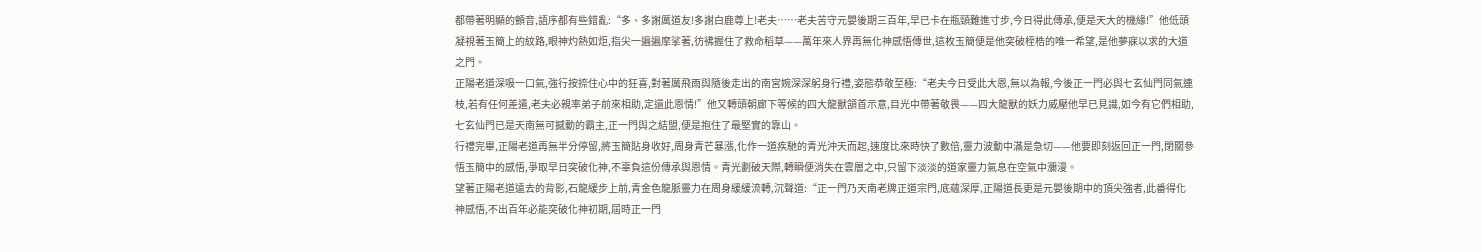都帶著明顯的顫音,語序都有些錯亂:“多、多謝厲道友!多謝白鹿尊上!老夫……老夫苦守元嬰後期三百年,早已卡在瓶頸難進寸步,今日得此傳承,便是天大的機緣!”他低頭凝視著玉簡上的紋路,眼神灼熱如炬,指尖一遍遍摩挲著,彷彿握住了救命稻草——萬年來人界再無化神感悟傳世,這枚玉簡便是他突破桎梏的唯一希望,是他夢寐以求的大道之門。
正陽老道深吸一口氣,強行按捺住心中的狂喜,對著厲飛雨與隨後走出的南宮婉深深躬身行禮,姿態恭敬至極:“老夫今日受此大恩,無以為報,今後正一門必與七玄仙門同氣連枝,若有任何差遣,老夫必親率弟子前來相助,定還此恩情!”他又轉頭朝廊下等候的四大龍獸頷首示意,目光中帶著敬畏——四大龍獸的妖力威壓他早已見識,如今有它們相助,七玄仙門已是天南無可撼動的霸主,正一門與之結盟,便是抱住了最堅實的靠山。
行禮完畢,正陽老道再無半分停留,將玉簡貼身收好,周身青芒暴漲,化作一道疾馳的青光沖天而起,速度比來時快了數倍,靈力波動中滿是急切——他要即刻返回正一門,閉關參悟玉簡中的感悟,爭取早日突破化神,不辜負這份傳承與恩情。青光劃破天際,轉瞬便消失在雲層之中,只留下淡淡的道家靈力氣息在空氣中瀰漫。
望著正陽老道遠去的背影,石龍緩步上前,青金色龍脈靈力在周身緩緩流轉,沉聲道:“正一門乃天南老牌正道宗門,底蘊深厚,正陽道長更是元嬰後期中的頂尖強者,此番得化神感悟,不出百年必能突破化神初期,屆時正一門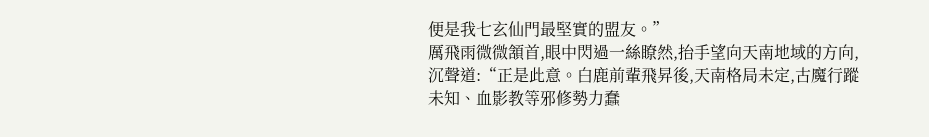便是我七玄仙門最堅實的盟友。”
厲飛雨微微頷首,眼中閃過一絲瞭然,抬手望向天南地域的方向,沉聲道:“正是此意。白鹿前輩飛昇後,天南格局未定,古魔行蹤未知、血影教等邪修勢力蠢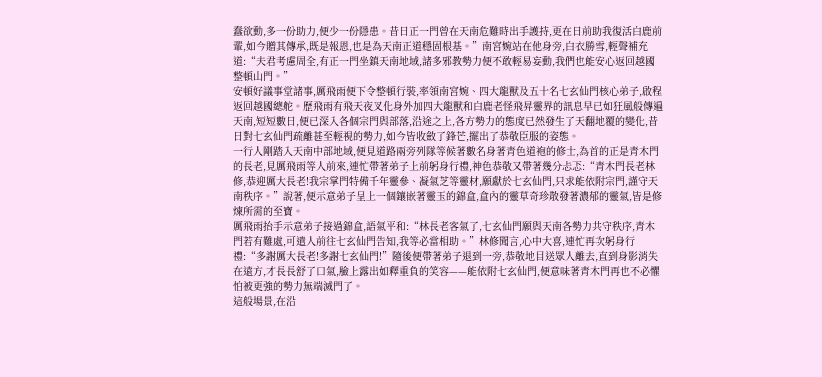蠢欲動,多一份助力,便少一份隱患。昔日正一門曾在天南危難時出手護持,更在日前助我復活白鹿前輩,如今贈其傳承,既是報恩,也是為天南正道穩固根基。”南宮婉站在他身旁,白衣勝雪,輕聲補充道:“夫君考慮周全,有正一門坐鎮天南地域,諸多邪教勢力便不敢輕易妄動,我們也能安心返回越國整頓山門。”
安頓好議事堂諸事,厲飛雨便下令整頓行裝,率領南宮婉、四大龍獸及五十名七玄仙門核心弟子,啟程返回越國總舵。歷飛雨有飛天夜叉化身外加四大龍獸和白鹿老怪飛昇靈界的訊息早已如狂風般傳遍天南,短短數日,便已深入各個宗門與部落,沿途之上,各方勢力的態度已然發生了天翻地覆的變化,昔日對七玄仙門疏離甚至輕視的勢力,如今皆收斂了鋒芒,擺出了恭敬臣服的姿態。
一行人剛踏入天南中部地域,便見道路兩旁列隊等候著數名身著青色道袍的修士,為首的正是青木門的長老,見厲飛雨等人前來,連忙帶著弟子上前躬身行禮,神色恭敬又帶著幾分忐忑:“青木門長老林修,恭迎厲大長老!我宗掌門特備千年靈參、凝氣芝等靈材,願獻於七玄仙門,只求能依附宗門,謹守天南秩序。”說著,便示意弟子呈上一個鑲嵌著靈玉的錦盒,盒內的靈草奇珍散發著濃郁的靈氣,皆是修煉所需的至寶。
厲飛雨抬手示意弟子接過錦盒,語氣平和:“林長老客氣了,七玄仙門願與天南各勢力共守秩序,青木門若有難處,可遣人前往七玄仙門告知,我等必當相助。”林修聞言,心中大喜,連忙再次躬身行禮:“多謝厲大長老!多謝七玄仙門!”隨後便帶著弟子退到一旁,恭敬地目送眾人離去,直到身影消失在遠方,才長長舒了口氣,臉上露出如釋重負的笑容——能依附七玄仙門,便意味著青木門再也不必懼怕被更強的勢力無端滅門了。
這般場景,在沿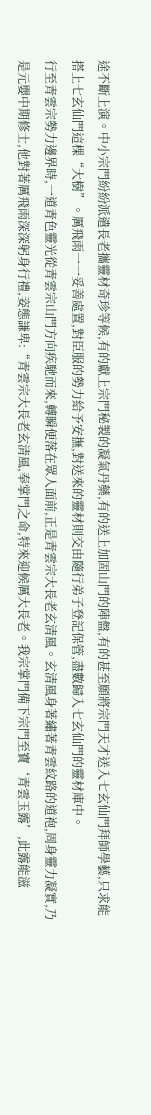途不斷上演。中小宗門紛紛派遣長老攜靈材奇珍等候,有的獻上宗門秘製的凝氣丹藥,有的送上加固山門的陣盤,有的甚至願將宗門天才送入七玄仙門拜師學藝,只求能搭上七玄仙門這棵“大樹”。厲飛雨一一妥善處置,對臣服的勢力給予安撫,對送來的靈材則交由隨行弟子登記保管,盡數歸入七玄仙門的靈材庫中。
行至青雲宗勢力邊界時,一道青色靈光從青雲宗山門方向疾馳而來,轉瞬便落在眾人面前,正是青雲宗大長老玄清風。玄清風身著繡著青雲紋路的道袍,周身靈力凝實,乃是元嬰中期修士,他對著厲飛雨深深躬身行禮,姿態謙卑:“青雲宗大長老玄清風,奉掌門之命,特來迎候厲大長老。我宗掌門備下宗門至寶‘青雲玉露’,此露能滋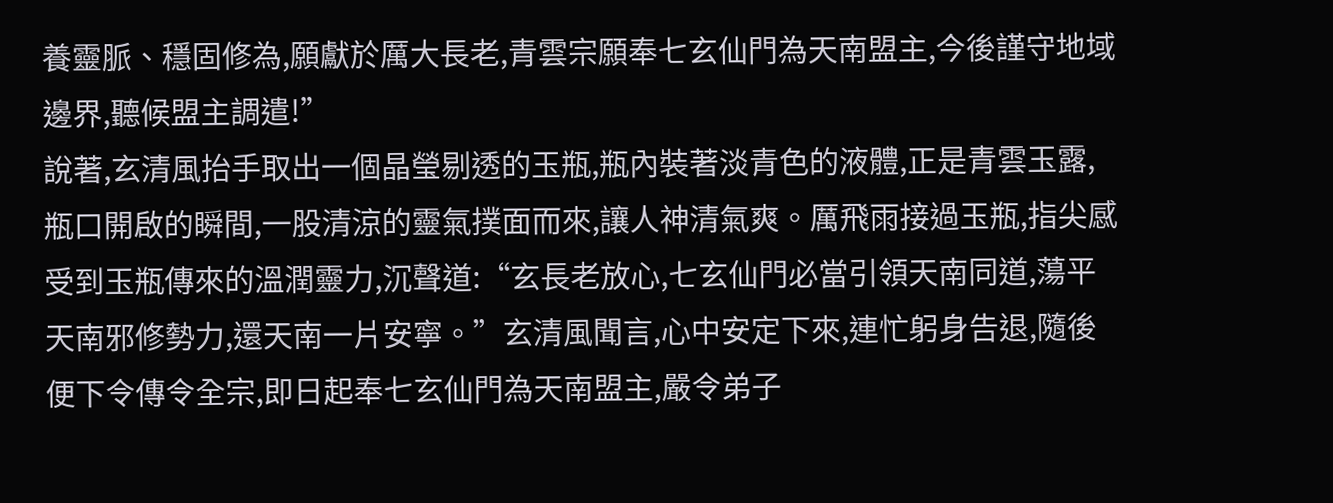養靈脈、穩固修為,願獻於厲大長老,青雲宗願奉七玄仙門為天南盟主,今後謹守地域邊界,聽候盟主調遣!”
說著,玄清風抬手取出一個晶瑩剔透的玉瓶,瓶內裝著淡青色的液體,正是青雲玉露,瓶口開啟的瞬間,一股清涼的靈氣撲面而來,讓人神清氣爽。厲飛雨接過玉瓶,指尖感受到玉瓶傳來的溫潤靈力,沉聲道:“玄長老放心,七玄仙門必當引領天南同道,蕩平天南邪修勢力,還天南一片安寧。”玄清風聞言,心中安定下來,連忙躬身告退,隨後便下令傳令全宗,即日起奉七玄仙門為天南盟主,嚴令弟子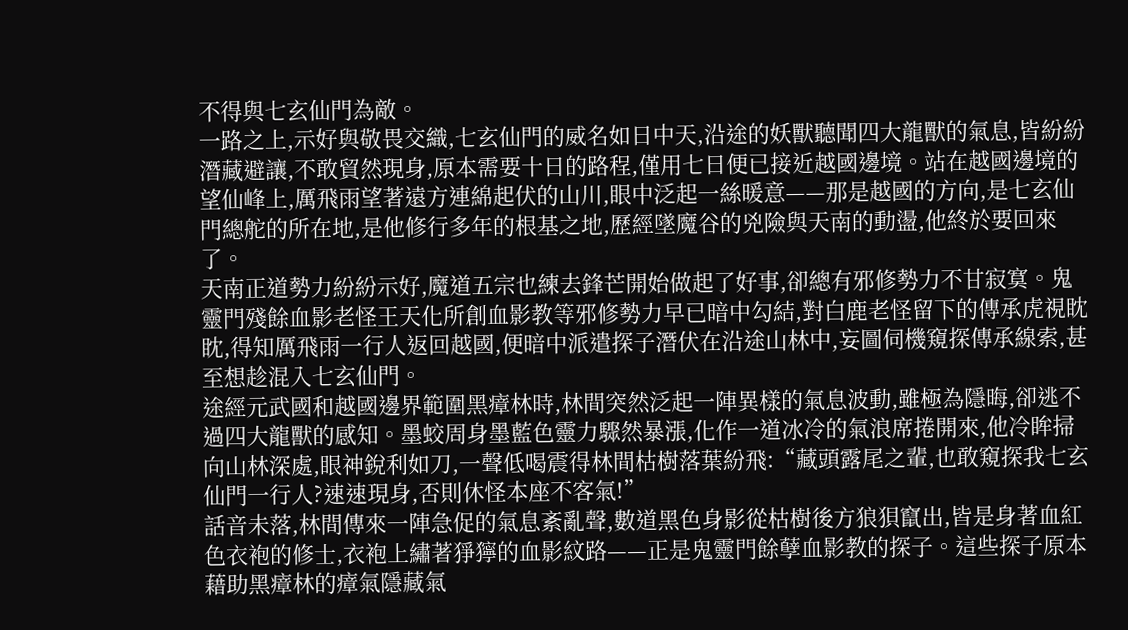不得與七玄仙門為敵。
一路之上,示好與敬畏交織,七玄仙門的威名如日中天,沿途的妖獸聽聞四大龍獸的氣息,皆紛紛潛藏避讓,不敢貿然現身,原本需要十日的路程,僅用七日便已接近越國邊境。站在越國邊境的望仙峰上,厲飛雨望著遠方連綿起伏的山川,眼中泛起一絲暖意——那是越國的方向,是七玄仙門總舵的所在地,是他修行多年的根基之地,歷經墜魔谷的兇險與天南的動盪,他終於要回來了。
天南正道勢力紛紛示好,魔道五宗也練去鋒芒開始做起了好事,卻總有邪修勢力不甘寂寞。鬼靈門殘餘血影老怪王天化所創血影教等邪修勢力早已暗中勾結,對白鹿老怪留下的傳承虎視眈眈,得知厲飛雨一行人返回越國,便暗中派遣探子潛伏在沿途山林中,妄圖伺機窺探傳承線索,甚至想趁混入七玄仙門。
途經元武國和越國邊界範圍黑瘴林時,林間突然泛起一陣異樣的氣息波動,雖極為隱晦,卻逃不過四大龍獸的感知。墨蛟周身墨藍色靈力驟然暴漲,化作一道冰冷的氣浪席捲開來,他冷眸掃向山林深處,眼神銳利如刀,一聲低喝震得林間枯樹落葉紛飛:“藏頭露尾之輩,也敢窺探我七玄仙門一行人?速速現身,否則休怪本座不客氣!”
話音未落,林間傳來一陣急促的氣息紊亂聲,數道黑色身影從枯樹後方狼狽竄出,皆是身著血紅色衣袍的修士,衣袍上繡著猙獰的血影紋路——正是鬼靈門餘孽血影教的探子。這些探子原本藉助黑瘴林的瘴氣隱藏氣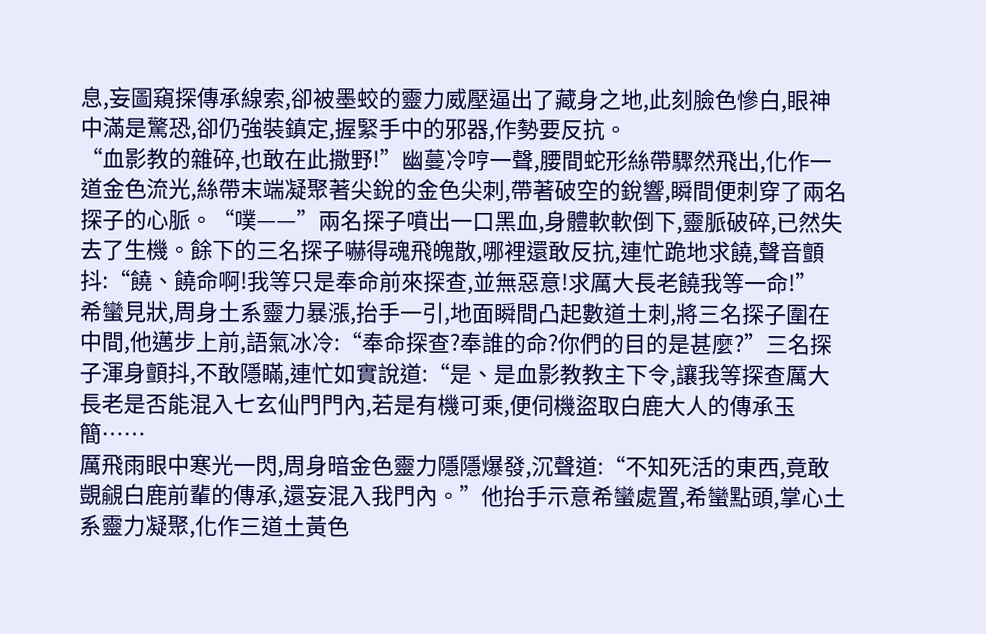息,妄圖窺探傳承線索,卻被墨蛟的靈力威壓逼出了藏身之地,此刻臉色慘白,眼神中滿是驚恐,卻仍強裝鎮定,握緊手中的邪器,作勢要反抗。
“血影教的雜碎,也敢在此撒野!”幽蔓冷哼一聲,腰間蛇形絲帶驟然飛出,化作一道金色流光,絲帶末端凝聚著尖銳的金色尖刺,帶著破空的銳響,瞬間便刺穿了兩名探子的心脈。“噗——”兩名探子噴出一口黑血,身體軟軟倒下,靈脈破碎,已然失去了生機。餘下的三名探子嚇得魂飛魄散,哪裡還敢反抗,連忙跪地求饒,聲音顫抖:“饒、饒命啊!我等只是奉命前來探查,並無惡意!求厲大長老饒我等一命!”
希蠻見狀,周身土系靈力暴漲,抬手一引,地面瞬間凸起數道土刺,將三名探子圍在中間,他邁步上前,語氣冰冷:“奉命探查?奉誰的命?你們的目的是甚麼?”三名探子渾身顫抖,不敢隱瞞,連忙如實說道:“是、是血影教教主下令,讓我等探查厲大長老是否能混入七玄仙門門內,若是有機可乘,便伺機盜取白鹿大人的傳承玉簡……
厲飛雨眼中寒光一閃,周身暗金色靈力隱隱爆發,沉聲道:“不知死活的東西,竟敢覬覦白鹿前輩的傳承,還妄混入我門內。”他抬手示意希蠻處置,希蠻點頭,掌心土系靈力凝聚,化作三道土黃色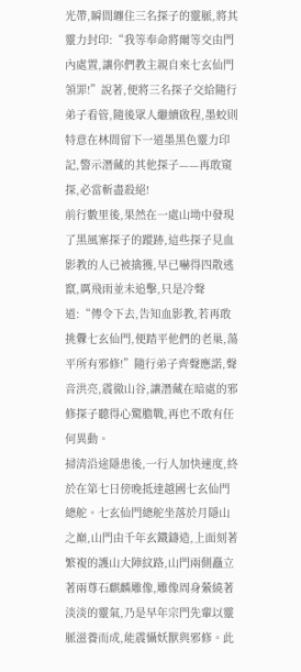光帶,瞬間纏住三名探子的靈脈,將其靈力封印:“我等奉命將爾等交由門內處置,讓你們教主親自來七玄仙門領罪!”說著,便將三名探子交給隨行弟子看管,隨後眾人繼續啟程,墨蛟則特意在林間留下一道墨黑色靈力印記,警示潛藏的其他探子——再敢窺探,必當斬盡殺絕!
前行數里後,果然在一處山坳中發現了黑風寨探子的蹤跡,這些探子見血影教的人已被擒獲,早已嚇得四散逃竄,厲飛雨並未追擊,只是冷聲道:“傳令下去,告知血影教,若再敢挑釁七玄仙門,便踏平他們的老巢,蕩平所有邪修!”隨行弟子齊聲應諾,聲音洪亮,震徹山谷,讓潛藏在暗處的邪修探子聽得心驚膽戰,再也不敢有任何異動。
掃清沿途隱患後,一行人加快速度,終於在第七日傍晚抵達越國七玄仙門總舵。七玄仙門總舵坐落於月隱山之巔,山門由千年玄鐵鑄造,上面刻著繁複的護山大陣紋路,山門兩側矗立著兩尊石麒麟雕像,雕像周身縈繞著淡淡的靈氣,乃是早年宗門先輩以靈脈滋養而成,能震懾妖獸與邪修。此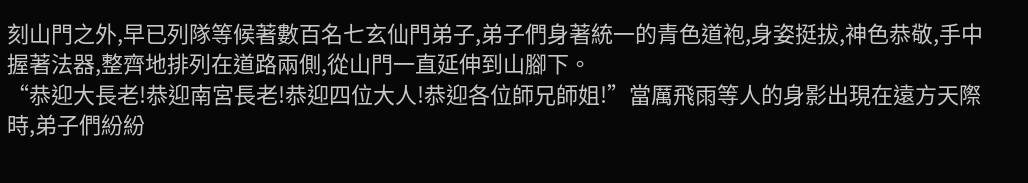刻山門之外,早已列隊等候著數百名七玄仙門弟子,弟子們身著統一的青色道袍,身姿挺拔,神色恭敬,手中握著法器,整齊地排列在道路兩側,從山門一直延伸到山腳下。
“恭迎大長老!恭迎南宮長老!恭迎四位大人!恭迎各位師兄師姐!”當厲飛雨等人的身影出現在遠方天際時,弟子們紛紛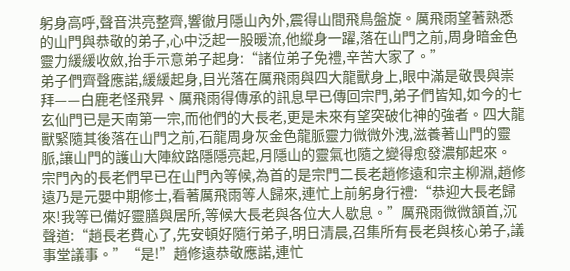躬身高呼,聲音洪亮整齊,響徹月隱山內外,震得山間飛鳥盤旋。厲飛雨望著熟悉的山門與恭敬的弟子,心中泛起一股暖流,他縱身一躍,落在山門之前,周身暗金色靈力緩緩收斂,抬手示意弟子起身:“諸位弟子免禮,辛苦大家了。”
弟子們齊聲應諾,緩緩起身,目光落在厲飛雨與四大龍獸身上,眼中滿是敬畏與崇拜——白鹿老怪飛昇、厲飛雨得傳承的訊息早已傳回宗門,弟子們皆知,如今的七玄仙門已是天南第一宗,而他們的大長老,更是未來有望突破化神的強者。四大龍獸緊隨其後落在山門之前,石龍周身灰金色龍脈靈力微微外洩,滋養著山門的靈脈,讓山門的護山大陣紋路隱隱亮起,月隱山的靈氣也隨之變得愈發濃郁起來。
宗門內的長老們早已在山門內等候,為首的是宗門二長老趙修遠和宗主柳淵,趙修遠乃是元嬰中期修士,看著厲飛雨等人歸來,連忙上前躬身行禮:“恭迎大長老歸來!我等已備好靈膳與居所,等候大長老與各位大人歇息。”厲飛雨微微頷首,沉聲道:“趙長老費心了,先安頓好隨行弟子,明日清晨,召集所有長老與核心弟子,議事堂議事。”“是!”趙修遠恭敬應諾,連忙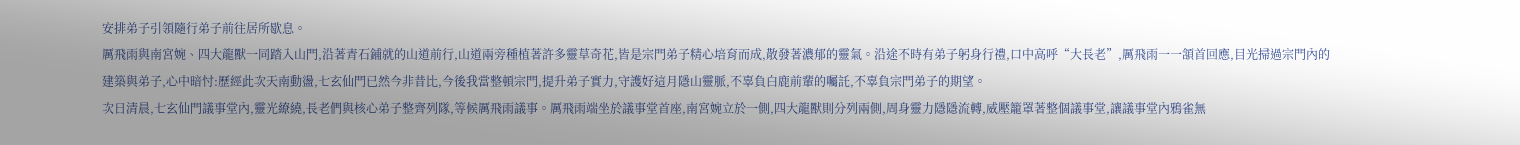安排弟子引領隨行弟子前往居所歇息。
厲飛雨與南宮婉、四大龍獸一同踏入山門,沿著青石鋪就的山道前行,山道兩旁種植著許多靈草奇花,皆是宗門弟子精心培育而成,散發著濃郁的靈氣。沿途不時有弟子躬身行禮,口中高呼“大長老”,厲飛雨一一頷首回應,目光掃過宗門內的建築與弟子,心中暗忖:歷經此次天南動盪,七玄仙門已然今非昔比,今後我當整頓宗門,提升弟子實力,守護好這月隱山靈脈,不辜負白鹿前輩的囑託,不辜負宗門弟子的期望。
次日清晨,七玄仙門議事堂內,靈光繚繞,長老們與核心弟子整齊列隊,等候厲飛雨議事。厲飛雨端坐於議事堂首座,南宮婉立於一側,四大龍獸則分列兩側,周身靈力隱隱流轉,威壓籠罩著整個議事堂,讓議事堂內鴉雀無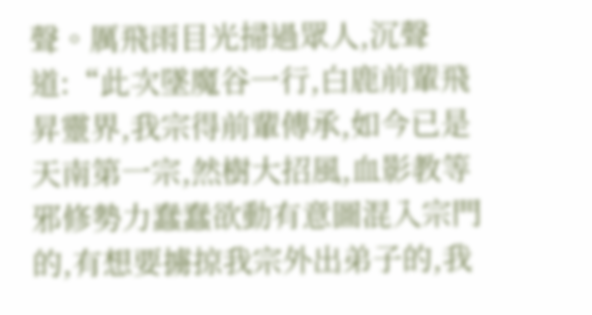聲。厲飛雨目光掃過眾人,沉聲道:“此次墜魔谷一行,白鹿前輩飛昇靈界,我宗得前輩傳承,如今已是天南第一宗,然樹大招風,血影教等邪修勢力蠢蠢欲動有意圖混入宗門的,有想要擄掠我宗外出弟子的,我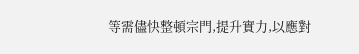等需儘快整頓宗門,提升實力,以應對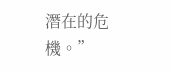潛在的危機。”